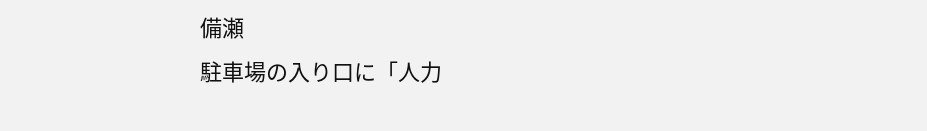備瀬
駐車場の入り口に「人力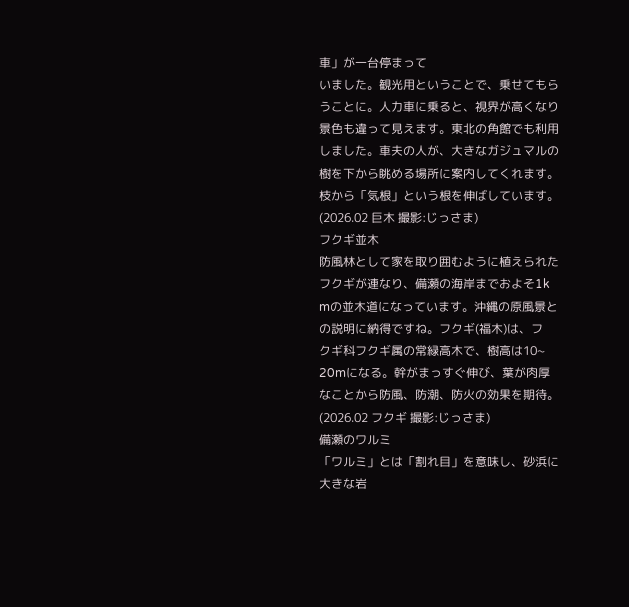車」が一台停まって
いました。観光用ということで、乗せてもら
うことに。人力車に乗ると、視界が高くなり
景色も違って見えます。東北の角館でも利用
しました。車夫の人が、大きなガジュマルの
樹を下から眺める場所に案内してくれます。
枝から「気根」という根を伸ばしています。
(2026.02 巨木 撮影:じっさま)
フクギ並木
防風林として家を取り囲むように植えられた
フクギが連なり、備瀬の海岸までおよそ1k
mの並木道になっています。沖縄の原風景と
の説明に納得ですね。フクギ(福木)は、フ
クギ科フクギ属の常緑高木で、樹高は10~
20mになる。幹がまっすぐ伸び、葉が肉厚
なことから防風、防潮、防火の効果を期待。
(2026.02 フクギ 撮影:じっさま)
備瀬のワルミ
「ワルミ」とは「割れ目」を意味し、砂浜に
大きな岩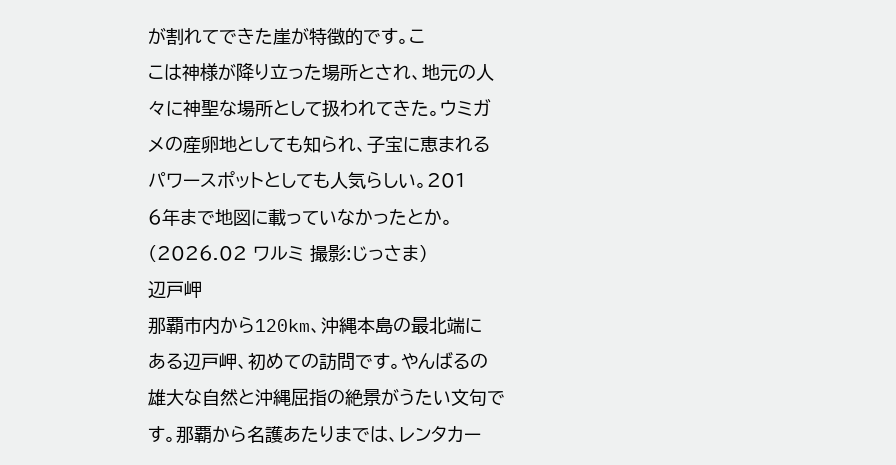が割れてできた崖が特徴的です。こ
こは神様が降り立った場所とされ、地元の人
々に神聖な場所として扱われてきた。ウミガ
メの産卵地としても知られ、子宝に恵まれる
パワースポットとしても人気らしい。201
6年まで地図に載っていなかったとか。
(2026.02 ワルミ 撮影:じっさま)
辺戸岬
那覇市内から120km、沖縄本島の最北端に
ある辺戸岬、初めての訪問です。やんばるの
雄大な自然と沖縄屈指の絶景がうたい文句で
す。那覇から名護あたりまでは、レンタカー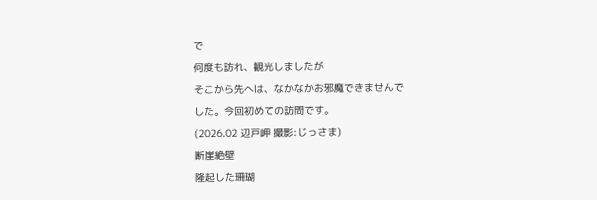で
何度も訪れ、観光しましたが
そこから先へは、なかなかお邪魔できませんで
した。今回初めての訪問です。
(2026.02 辺戸岬 撮影:じっさま)
断崖絶壁
隆起した珊瑚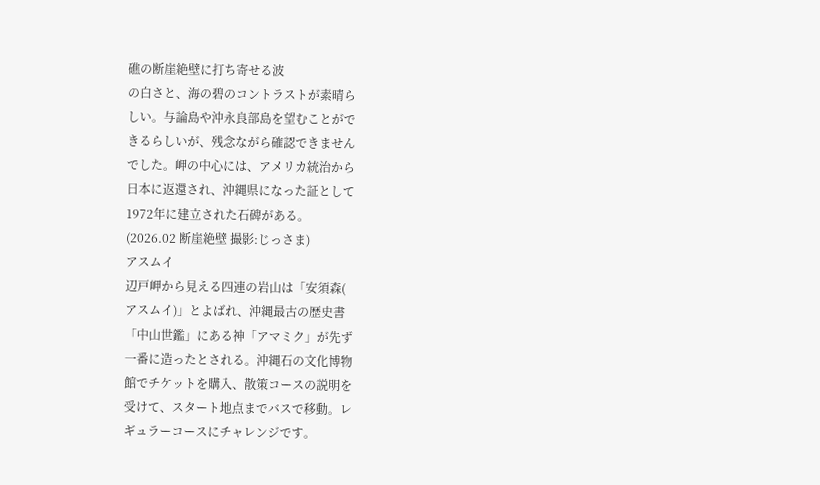礁の断崖絶壁に打ち寄せる波
の白さと、海の碧のコントラストが素晴ら
しい。与論島や沖永良部島を望むことがで
きるらしいが、残念ながら確認できません
でした。岬の中心には、アメリカ統治から
日本に返還され、沖縄県になった証として
1972年に建立された石碑がある。
(2026.02 断崖絶壁 撮影:じっさま)
アスムイ
辺戸岬から見える四連の岩山は「安須森(
アスムイ)」とよばれ、沖縄最古の歴史書
「中山世鑑」にある神「アマミク」が先ず
一番に造ったとされる。沖縄石の文化博物
館でチケットを購入、散策コースの説明を
受けて、スタート地点までバスで移動。レ
ギュラーコースにチャレンジです。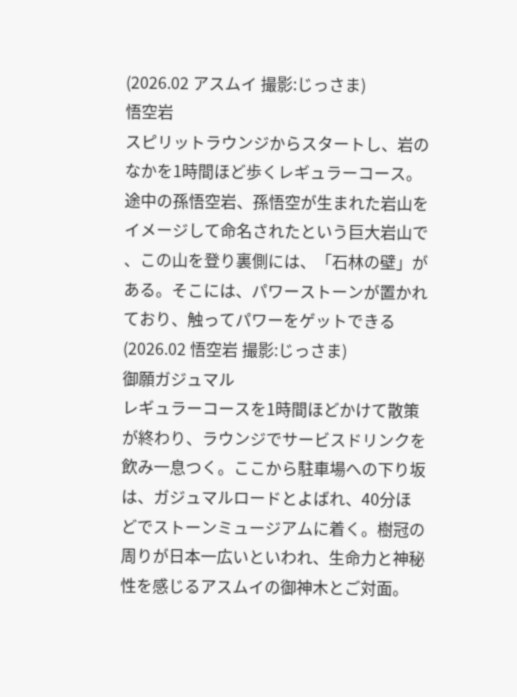(2026.02 アスムイ 撮影:じっさま)
悟空岩
スピリットラウンジからスタートし、岩の
なかを1時間ほど歩くレギュラーコース。
途中の孫悟空岩、孫悟空が生まれた岩山を
イメージして命名されたという巨大岩山で
、この山を登り裏側には、「石林の壁」が
ある。そこには、パワーストーンが置かれ
ており、触ってパワーをゲットできる
(2026.02 悟空岩 撮影:じっさま)
御願ガジュマル
レギュラーコースを1時間ほどかけて散策
が終わり、ラウンジでサービスドリンクを
飲み一息つく。ここから駐車場への下り坂
は、ガジュマルロードとよばれ、40分ほ
どでストーンミュージアムに着く。樹冠の
周りが日本一広いといわれ、生命力と神秘
性を感じるアスムイの御神木とご対面。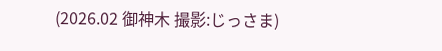(2026.02 御神木 撮影:じっさま)